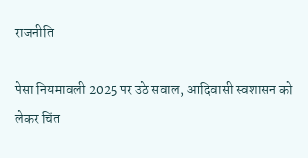राजनीति

पेसा नियमावली 2025 पर उठे सवाल, आदिवासी स्वशासन को लेकर चिंत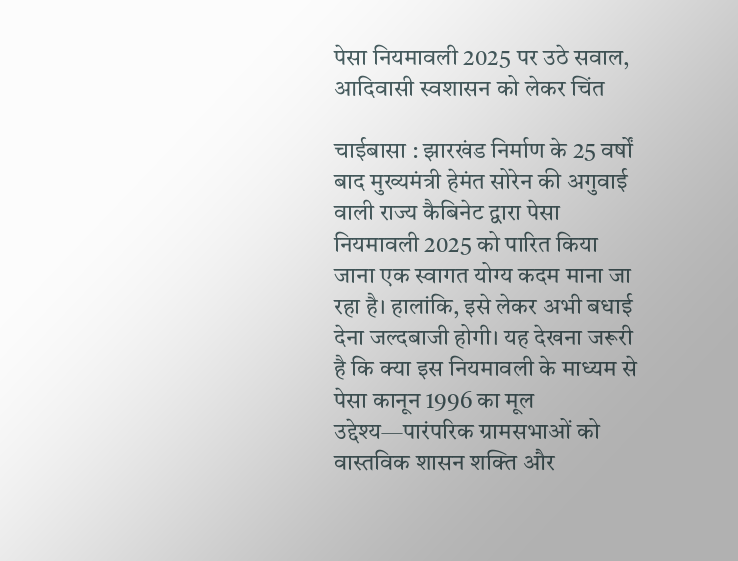पेसा नियमावली 2025 पर उठे सवाल, आदिवासी स्वशासन को लेकर चिंत

चाईबासा : झारखंड निर्माण के 25 वर्षों बाद मुख्यमंत्री हेमंत सोरेन की अगुवाई वाली राज्य कैबिनेट द्वारा पेसा नियमावली 2025 को पारित किया जाना एक स्वागत योग्य कदम माना जा रहा है। हालांकि, इसे लेकर अभी बधाई देना जल्दबाजी होगी। यह देखना जरूरी है कि क्या इस नियमावली के माध्यम से पेसा कानून 1996 का मूल उद्देश्य—पारंपरिक ग्रामसभाओं को वास्तविक शासन शक्ति और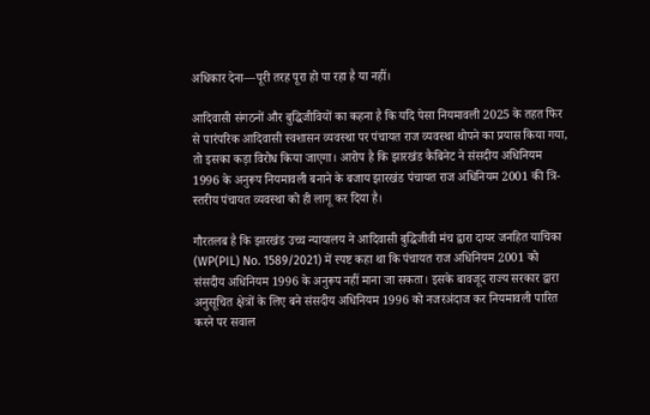अधिकार देना—पूरी तरह पूरा हो पा रहा है या नहीं।

आदिवासी संगठनों और बुद्धिजीवियों का कहना है कि यदि पेसा नियमावली 2025 के तहत फिर से पारंपरिक आदिवासी स्वशासन व्यवस्था पर पंचायत राज व्यवस्था थोपने का प्रयास किया गया, तो इसका कड़ा विरोध किया जाएगा। आरोप है कि झारखंड कैबिनेट ने संसदीय अधिनियम 1996 के अनुरूप नियमावली बनाने के बजाय झारखंड पंचायत राज अधिनियम 2001 की त्रि-स्तरीय पंचायत व्यवस्था को ही लागू कर दिया है।

गौरतलब है कि झारखंड उच्च न्यायालय ने आदिवासी बुद्धिजीवी मंच द्वारा दायर जनहित याचिका (WP(PIL) No. 1589/2021) में स्पष्ट कहा था कि पंचायत राज अधिनियम 2001 को संसदीय अधिनियम 1996 के अनुरूप नहीं माना जा सकता। इसके बावजूद राज्य सरकार द्वारा अनुसूचित क्षेत्रों के लिए बने संसदीय अधिनियम 1996 को नजरअंदाज कर नियमावली पारित करने पर सवाल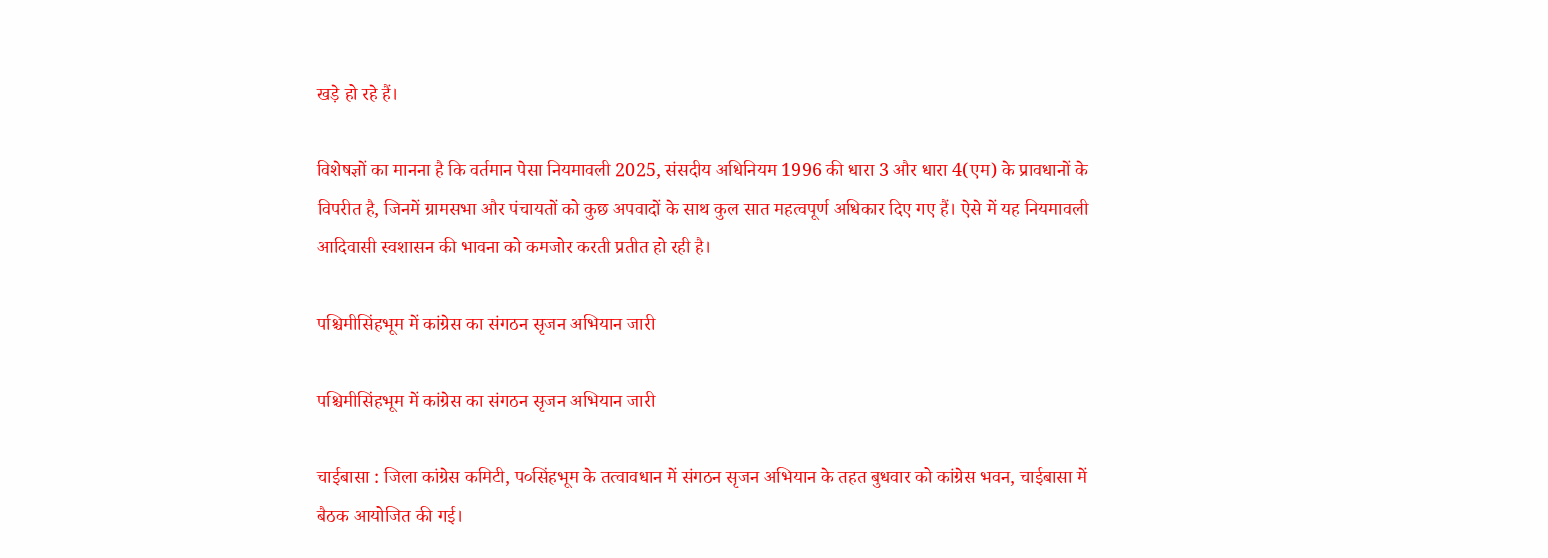खड़े हो रहे हैं।

विशेषज्ञों का मानना है कि वर्तमान पेसा नियमावली 2025, संसदीय अधिनियम 1996 की धारा 3 और धारा 4(एम) के प्रावधानों के विपरीत है, जिनमें ग्रामसभा और पंचायतों को कुछ अपवादों के साथ कुल सात महत्वपूर्ण अधिकार दिए गए हैं। ऐसे में यह नियमावली आदिवासी स्वशासन की भावना को कमजोर करती प्रतीत हो रही है।

पश्चिमीसिंहभूम में कांग्रेस का संगठन सृजन अभियान जारी

पश्चिमीसिंहभूम में कांग्रेस का संगठन सृजन अभियान जारी

चाईबासा : जिला कांग्रेस कमिटी, प०सिंहभूम के तत्वावधान में संगठन सृजन अभियान के तहत बुधवार को कांग्रेस भवन, चाईबासा में बैठक आयोजित की गई।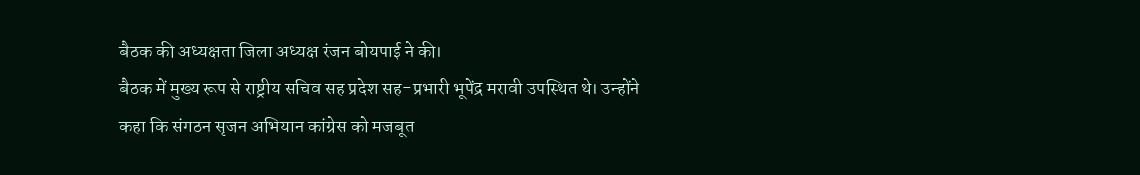बैठक की अध्यक्षता जिला अध्यक्ष रंजन बोयपाई ने की।
बैठक में मुख्य रूप से राष्ट्रीय सचिव सह प्रदेश सह-प्रभारी भूपेंद्र मरावी उपस्थित थे। उन्होंने कहा कि संगठन सृजन अभियान कांग्रेस को मजबूत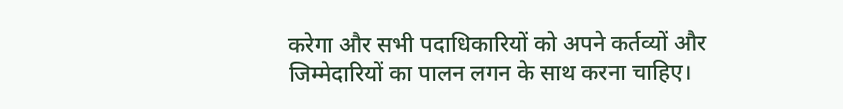करेगा और सभी पदाधिकारियों को अपने कर्तव्यों और जिम्मेदारियों का पालन लगन के साथ करना चाहिए।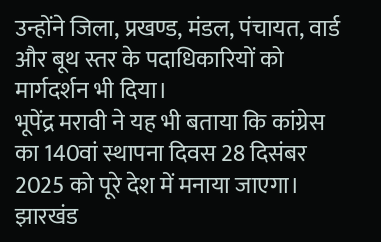उन्होंने जिला, प्रखण्ड, मंडल, पंचायत, वार्ड और बूथ स्तर के पदाधिकारियों को मार्गदर्शन भी दिया।
भूपेंद्र मरावी ने यह भी बताया कि कांग्रेस का 140वां स्थापना दिवस 28 दिसंबर 2025 को पूरे देश में मनाया जाएगा। झारखंड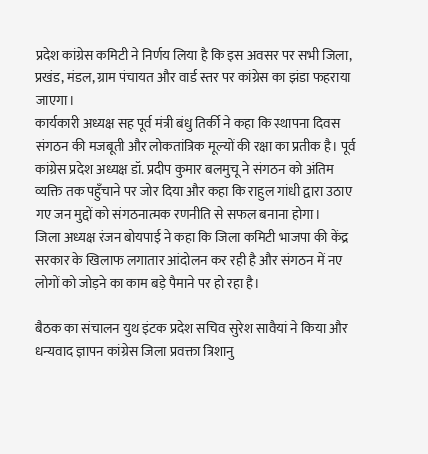प्रदेश कांग्रेस कमिटी ने निर्णय लिया है कि इस अवसर पर सभी जिला, प्रखंड, मंडल, ग्राम पंचायत और वार्ड स्तर पर कांग्रेस का झंडा फहराया जाएगा।
कार्यकारी अध्यक्ष सह पूर्व मंत्री बंधु तिर्की ने कहा कि स्थापना दिवस संगठन की मजबूती और लोकतांत्रिक मूल्यों की रक्षा का प्रतीक है। पूर्व कांग्रेस प्रदेश अध्यक्ष डॉ. प्रदीप कुमार बलमुचू ने संगठन को अंतिम व्यक्ति तक पहुँचाने पर जोर दिया और कहा कि राहुल गांधी द्वारा उठाए गए जन मुद्दों को संगठनात्मक रणनीति से सफल बनाना होगा।
जिला अध्यक्ष रंजन बोयपाई ने कहा कि जिला कमिटी भाजपा की केंद्र सरकार के खिलाफ लगातार आंदोलन कर रही है और संगठन में नए लोगों को जोड़ने का काम बड़े पैमाने पर हो रहा है।

बैठक का संचालन युथ इंटक प्रदेश सचिव सुरेश सावैयां ने किया और धन्यवाद ज्ञापन कांग्रेस जिला प्रवक्ता त्रिशानु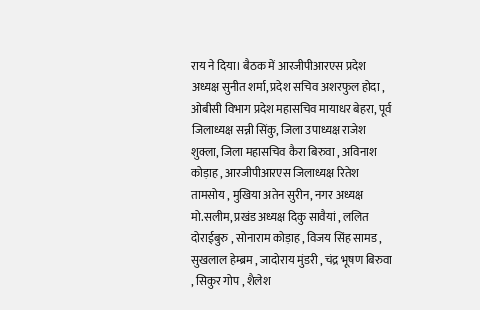राय ने दिया। बैठक में आरजीपीआरएस प्रदेश अध्यक्ष सुनीत शर्मा, प्रदेश सचिव अशरफुल होदा , ओबीसी विभाग प्रदेश महासचिव मायाधर बेहरा, पूर्व जिलाध्यक्ष सन्नी सिंकु, जिला उपाध्यक्ष राजेश शुक्ला, जिला महासचिव कैरा बिरुवा , अविनाश कोड़ाह , आरजीपीआरएस जिलाध्यक्ष रितेश तामसोय , मुखिया अतेन सुरीन, नगर अध्यक्ष मो.सलीम, प्रखंड अध्यक्ष दिकु सावैयां , ललित दोराईबुरु , सोनाराम कोड़ाह , विजय सिंह सामड , सुखलाल हेम्ब्रम , जादोराय मुंडरी , चंद्र भूषण बिरुवा , सिकुर गोप , शैलेश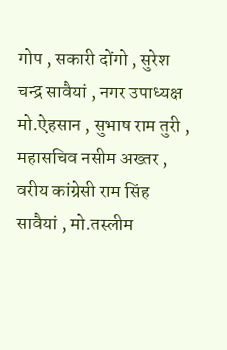गोप , सकारी दोंगो , सुरेश चन्द्र सावैयां , नगर उपाध्यक्ष मो.ऐहसान , सुभाष राम तुरी , महासचिव नसीम अख्तर , वरीय कांग्रेसी राम सिंह सावैयां , मो.तस्लीम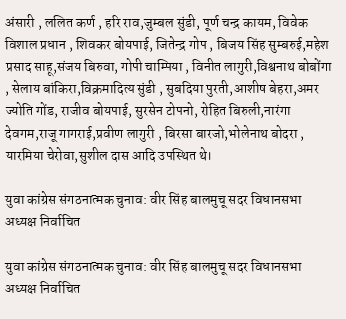अंसारी , ललित कर्ण , हरि राव,जुम्बल सुंडी, पूर्ण चन्द्र कायम, विवेक विशाल प्रधान , शिवकर बोयपाई, जितेन्द्र गोप , बिजय सिंह सुम्बरुई,महेश प्रसाद साहू,संजय बिरुवा, गोपी चाम्पिया , विनीत लागुरी,विश्वनाथ बोबोंगा , सेलाय बांकिरा,विक्रमादित्य सुंडी , सुबदिया पुरती,आशीष बेहरा,अमर ज्योति गोंड, राजीव बोयपाई, सुरसेन टोपनो, रोहित बिरुली,नारंगा देवगम,राजू गागराई,प्रवीण लागुरी , बिरसा बारजो,भोलेनाथ बोदरा , यारमिया चेरोवा,सुशील दास आदि उपस्थित थे।

युवा कांग्रेस संगठनात्मक चुनाव: वीर सिंह बालमुचू सदर विधानसभा अध्यक्ष निर्वाचित

युवा कांग्रेस संगठनात्मक चुनाव: वीर सिंह बालमुचू सदर विधानसभा अध्यक्ष निर्वाचित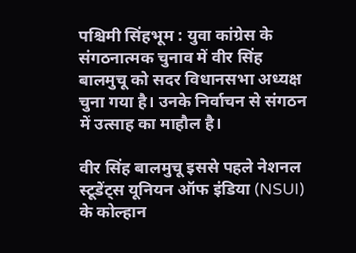पश्चिमी सिंहभूम : युवा कांग्रेस के संगठनात्मक चुनाव में वीर सिंह बालमुचू को सदर विधानसभा अध्यक्ष चुना गया है। उनके निर्वाचन से संगठन में उत्साह का माहौल है।

वीर सिंह बालमुचू इससे पहले नेशनल स्टूडेंट्स यूनियन ऑफ इंडिया (NSUI) के कोल्हान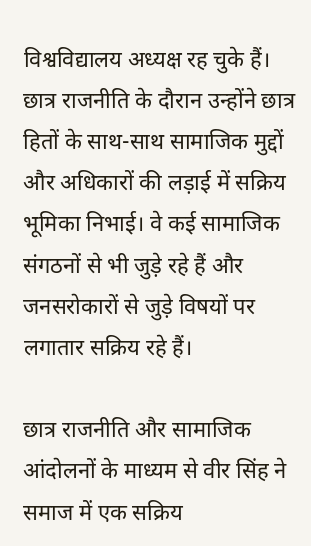विश्वविद्यालय अध्यक्ष रह चुके हैं। छात्र राजनीति के दौरान उन्होंने छात्र हितों के साथ-साथ सामाजिक मुद्दों और अधिकारों की लड़ाई में सक्रिय भूमिका निभाई। वे कई सामाजिक संगठनों से भी जुड़े रहे हैं और जनसरोकारों से जुड़े विषयों पर लगातार सक्रिय रहे हैं।

छात्र राजनीति और सामाजिक आंदोलनों के माध्यम से वीर सिंह ने समाज में एक सक्रिय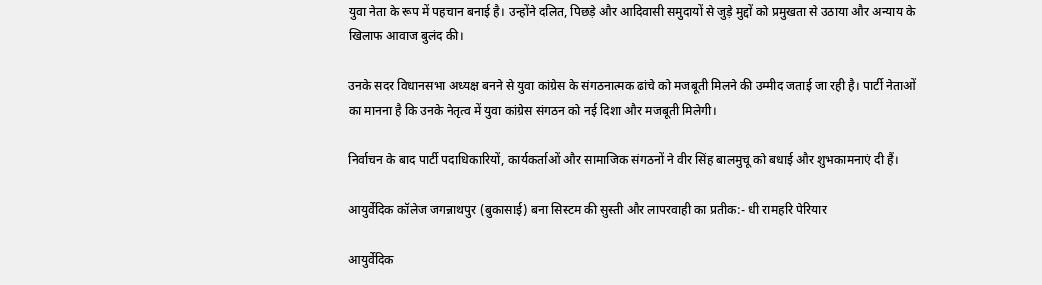युवा नेता के रूप में पहचान बनाई है। उन्होंने दलित, पिछड़े और आदिवासी समुदायों से जुड़े मुद्दों को प्रमुखता से उठाया और अन्याय के खिलाफ आवाज बुलंद की।

उनके सदर विधानसभा अध्यक्ष बनने से युवा कांग्रेस के संगठनात्मक ढांचे को मजबूती मिलने की उम्मीद जताई जा रही है। पार्टी नेताओं का मानना है कि उनके नेतृत्व में युवा कांग्रेस संगठन को नई दिशा और मजबूती मिलेगी।

निर्वाचन के बाद पार्टी पदाधिकारियों, कार्यकर्ताओं और सामाजिक संगठनों ने वीर सिंह बालमुचू को बधाई और शुभकामनाएं दी हैं।

आयुर्वेदिक कॉलेज जगन्नाथपुर (बुकासाई) बना सिस्टम की सुस्ती और लापरवाही का प्रतीक:- धी रामहरि पेरियार

आयुर्वेदिक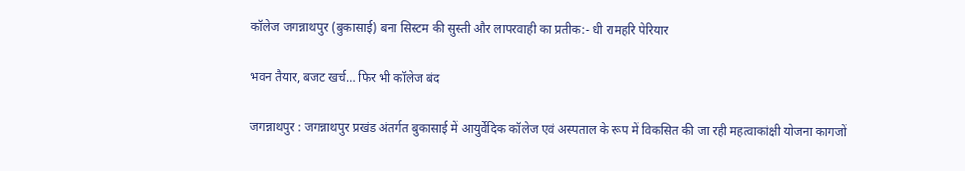कॉलेज जगन्नाथपुर (बुकासाई) बना सिस्टम की सुस्ती और लापरवाही का प्रतीक:- धी रामहरि पेरियार

भवन तैयार, बजट खर्च… फिर भी कॉलेज बंद

जगन्नाथपुर : जगन्नाथपुर प्रखंड अंतर्गत बुकासाई में आयुर्वेदिक कॉलेज एवं अस्पताल के रूप में विकसित की जा रही महत्वाकांक्षी योजना कागजों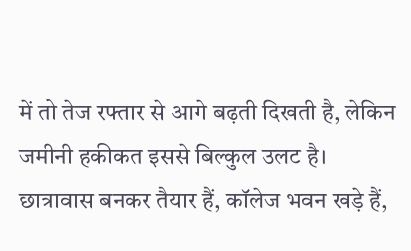में तो तेज रफ्तार से आगे बढ़ती दिखती है, लेकिन जमीनी हकीकत इससे बिल्कुल उलट है। छात्रावास बनकर तैयार हैं, कॉलेज भवन खड़े हैं,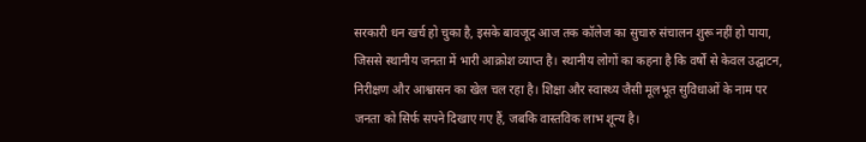सरकारी धन खर्च हो चुका है, इसके बावजूद आज तक कॉलेज का सुचारु संचालन शुरू नहीं हो पाया, जिससे स्थानीय जनता में भारी आक्रोश व्याप्त है। स्थानीय लोगों का कहना है कि वर्षों से केवल उद्घाटन, निरीक्षण और आश्वासन का खेल चल रहा है। शिक्षा और स्वास्थ्य जैसी मूलभूत सुविधाओं के नाम पर जनता को सिर्फ सपने दिखाए गए हैं, जबकि वास्तविक लाभ शून्य है।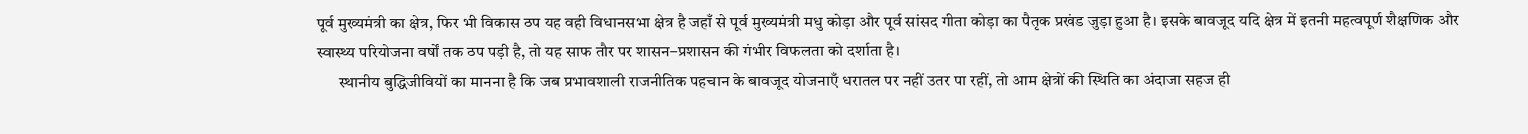पूर्व मुख्यमंत्री का क्षेत्र, फिर भी विकास ठप यह वही विधानसभा क्षेत्र है जहाँ से पूर्व मुख्यमंत्री मधु कोड़ा और पूर्व सांसद गीता कोड़ा का पैतृक प्रखंड जुड़ा हुआ है। इसके बावजूद यदि क्षेत्र में इतनी महत्वपूर्ण शैक्षणिक और स्वास्थ्य परियोजना वर्षों तक ठप पड़ी है, तो यह साफ तौर पर शासन–प्रशासन की गंभीर विफलता को दर्शाता है।
       स्थानीय बुद्धिजीवियों का मानना है कि जब प्रभावशाली राजनीतिक पहचान के बावजूद योजनाएँ धरातल पर नहीं उतर पा रहीं, तो आम क्षेत्रों की स्थिति का अंदाजा सहज ही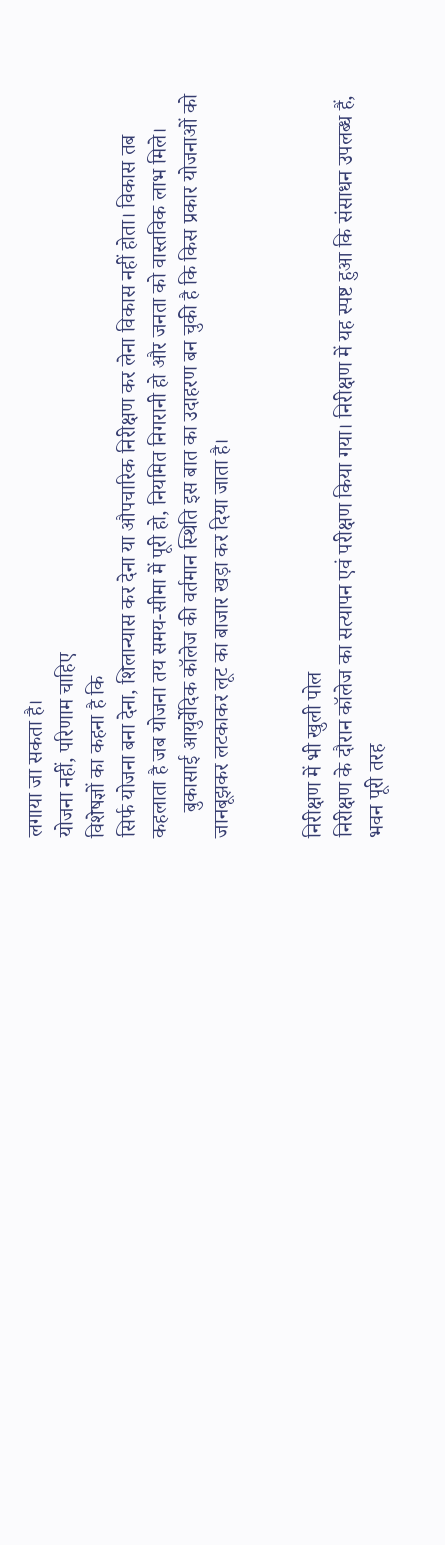लगाया जा सकता है।
योजना नहीं, परिणाम चाहिए
विशेषज्ञों का कहना है कि
सिर्फ योजना बना देना, शिलान्यास कर देना या औपचारिक निरीक्षण कर लेना विकास नहीं होता। विकास तब कहलाता है जब योजना तय समय-सीमा में पूरी हो, नियमित निगरानी हो और जनता को वास्तविक लाभ मिले।
     बुकासाई आयुर्वेदिक कॉलेज की वर्तमान स्थिति इस बात का उदाहरण बन चुकी है कि किस प्रकार योजनाओं को जानबूझकर लटकाकर लूट का बाजार खड़ा कर दिया जाता है।


निरीक्षण में भी खुली पोल
निरीक्षण के दौरान कॉलेज का सत्यापन एवं परीक्षण किया गया। निरीक्षण में यह स्पष्ट हुआ कि संसाधन उपलब्ध हैं, भवन पूरी तरह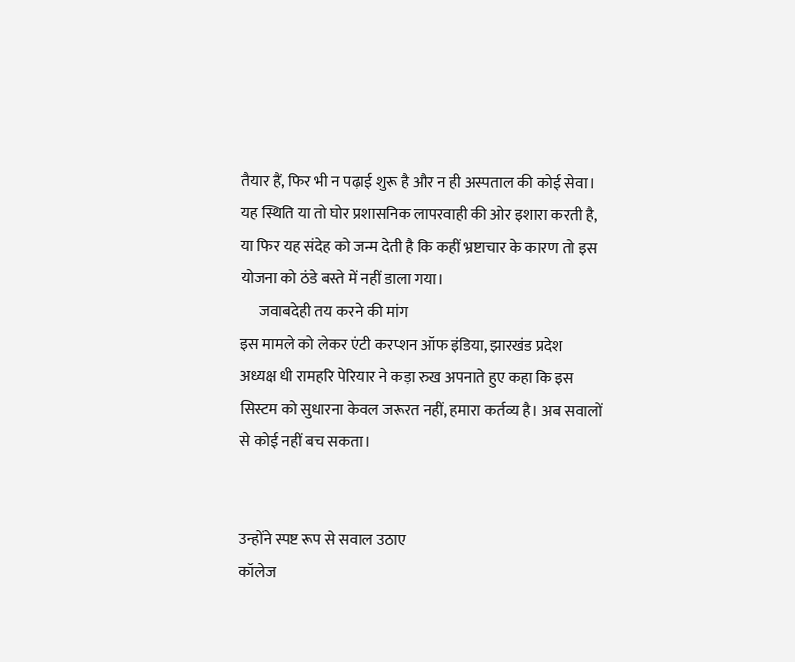तैयार हैं, फिर भी न पढ़ाई शुरू है और न ही अस्पताल की कोई सेवा। यह स्थिति या तो घोर प्रशासनिक लापरवाही की ओर इशारा करती है, या फिर यह संदेह को जन्म देती है कि कहीं भ्रष्टाचार के कारण तो इस योजना को ठंडे बस्ते में नहीं डाला गया।
      जवाबदेही तय करने की मांग
इस मामले को लेकर एंटी करप्शन ऑफ इंडिया, झारखंड प्रदेश अध्यक्ष धी रामहरि पेरियार ने कड़ा रुख अपनाते हुए कहा कि इस सिस्टम को सुधारना केवल जरूरत नहीं, हमारा कर्तव्य है। अब सवालों से कोई नहीं बच सकता।


उन्होंने स्पष्ट रूप से सवाल उठाए
कॉलेज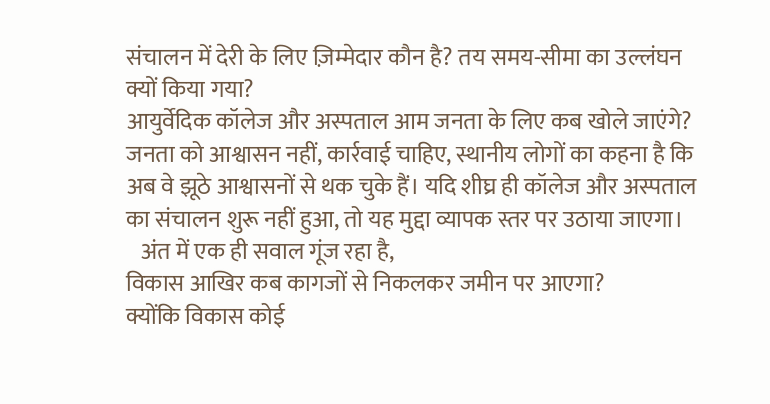संचालन में देरी के लिए ज़िम्मेदार कौन है? तय समय-सीमा का उल्लंघन क्यों किया गया?
आयुर्वेदिक कॉलेज और अस्पताल आम जनता के लिए कब खोले जाएंगे? जनता को आश्वासन नहीं, कार्रवाई चाहिए, स्थानीय लोगों का कहना है कि अब वे झूठे आश्वासनों से थक चुके हैं। यदि शीघ्र ही कॉलेज और अस्पताल का संचालन शुरू नहीं हुआ, तो यह मुद्दा व्यापक स्तर पर उठाया जाएगा।
   अंत में एक ही सवाल गूंज रहा है,
विकास आखिर कब कागजों से निकलकर जमीन पर आएगा?
क्योंकि विकास कोई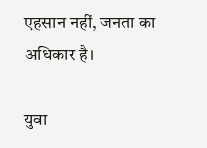एहसान नहीं, जनता का अधिकार है।

युवा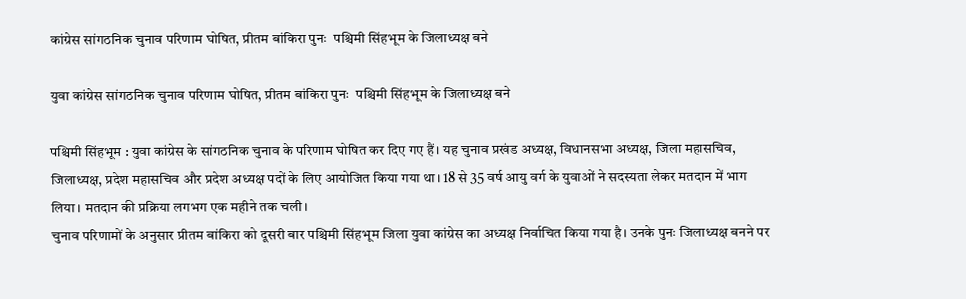कांग्रेस सांगठनिक चुनाव परिणाम घोषित, प्रीतम बांकिरा पुनः  पश्चिमी सिंहभूम के जिलाध्यक्ष बने

युवा कांग्रेस सांगठनिक चुनाव परिणाम घोषित, प्रीतम बांकिरा पुनः  पश्चिमी सिंहभूम के जिलाध्यक्ष बने

पश्चिमी सिंहभूम : युवा कांग्रेस के सांगठनिक चुनाव के परिणाम घोषित कर दिए गए हैं। यह चुनाव प्रखंड अध्यक्ष, विधानसभा अध्यक्ष, जिला महासचिव, जिलाध्यक्ष, प्रदेश महासचिव और प्रदेश अध्यक्ष पदों के लिए आयोजित किया गया था। 18 से 35 वर्ष आयु वर्ग के युवाओं ने सदस्यता लेकर मतदान में भाग लिया। मतदान की प्रक्रिया लगभग एक महीने तक चली।
चुनाव परिणामों के अनुसार प्रीतम बांकिरा को दूसरी बार पश्चिमी सिंहभूम जिला युवा कांग्रेस का अध्यक्ष निर्वाचित किया गया है। उनके पुनः जिलाध्यक्ष बनने पर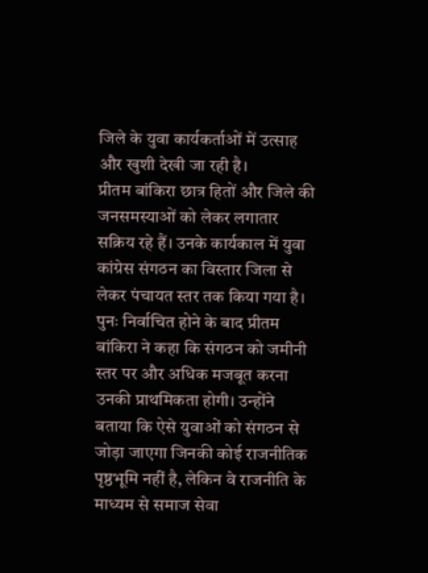जिले के युवा कार्यकर्ताओं में उत्साह और खुशी देखी जा रही है।
प्रीतम बांकिरा छात्र हितों और जिले की जनसमस्याओं को लेकर लगातार सक्रिय रहे हैं। उनके कार्यकाल में युवा कांग्रेस संगठन का विस्तार जिला से लेकर पंचायत स्तर तक किया गया है।
पुनः निर्वाचित होने के बाद प्रीतम बांकिरा ने कहा कि संगठन को जमीनी स्तर पर और अधिक मजबूत करना उनकी प्राथमिकता होगी। उन्होंने बताया कि ऐसे युवाओं को संगठन से जोड़ा जाएगा जिनकी कोई राजनीतिक पृष्ठभूमि नहीं है, लेकिन वे राजनीति के माध्यम से समाज सेवा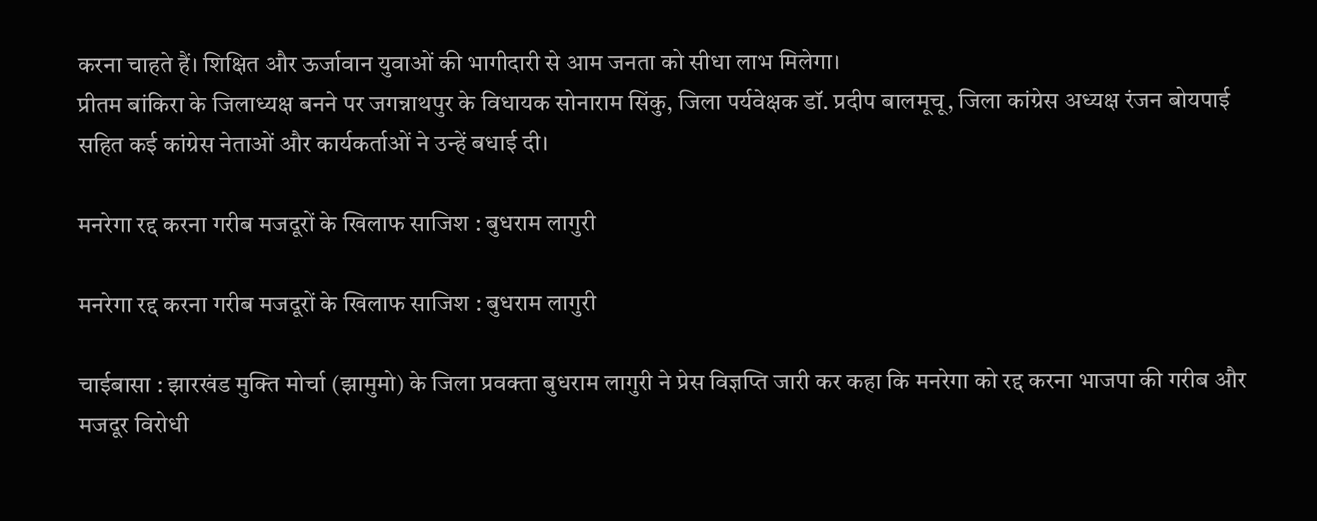करना चाहते हैं। शिक्षित और ऊर्जावान युवाओं की भागीदारी से आम जनता को सीधा लाभ मिलेगा।
प्रीतम बांकिरा के जिलाध्यक्ष बनने पर जगन्नाथपुर के विधायक सोनाराम सिंकु, जिला पर्यवेक्षक डॉ. प्रदीप बालमूचू, जिला कांग्रेस अध्यक्ष रंजन बोयपाई सहित कई कांग्रेस नेताओं और कार्यकर्ताओं ने उन्हें बधाई दी।

मनरेगा रद्द करना गरीब मजदूरों के खिलाफ साजिश : बुधराम लागुरी

मनरेगा रद्द करना गरीब मजदूरों के खिलाफ साजिश : बुधराम लागुरी

चाईबासा : झारखंड मुक्ति मोर्चा (झामुमो) के जिला प्रवक्ता बुधराम लागुरी ने प्रेस विज्ञप्ति जारी कर कहा कि मनरेगा को रद्द करना भाजपा की गरीब और मजदूर विरोधी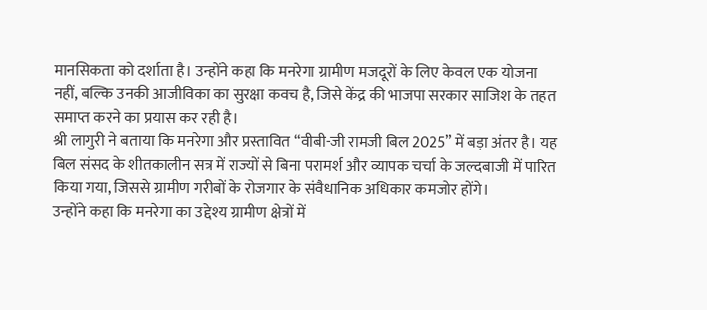मानसिकता को दर्शाता है। उन्होंने कहा कि मनरेगा ग्रामीण मजदूरों के लिए केवल एक योजना नहीं, बल्कि उनकी आजीविका का सुरक्षा कवच है, जिसे केंद्र की भाजपा सरकार साजिश के तहत समाप्त करने का प्रयास कर रही है।
श्री लागुरी ने बताया कि मनरेगा और प्रस्तावित “वीबी-जी रामजी बिल 2025” में बड़ा अंतर है। यह बिल संसद के शीतकालीन सत्र में राज्यों से बिना परामर्श और व्यापक चर्चा के जल्दबाजी में पारित किया गया, जिससे ग्रामीण गरीबों के रोजगार के संवैधानिक अधिकार कमजोर होंगे।
उन्होंने कहा कि मनरेगा का उद्देश्य ग्रामीण क्षेत्रों में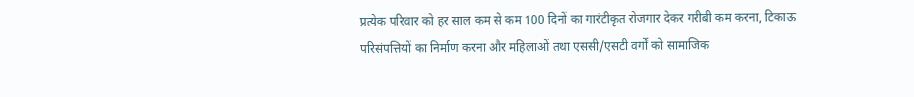प्रत्येक परिवार को हर साल कम से कम 100 दिनों का गारंटीकृत रोजगार देकर गरीबी कम करना, टिकाऊ परिसंपत्तियों का निर्माण करना और महिलाओं तथा एससी/एसटी वर्गों को सामाजिक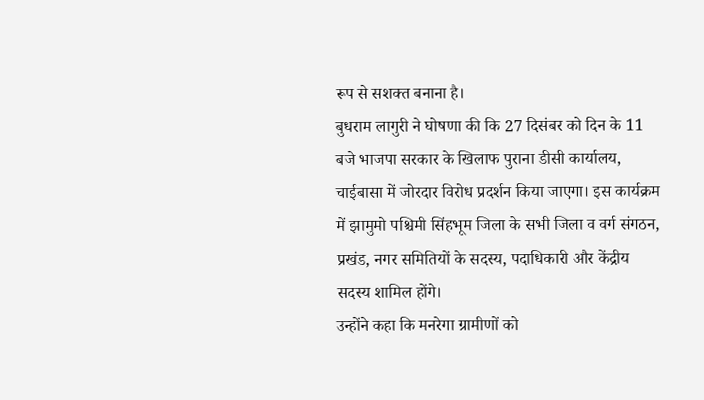रूप से सशक्त बनाना है।
बुधराम लागुरी ने घोषणा की कि 27 दिसंबर को दिन के 11 बजे भाजपा सरकार के खिलाफ पुराना डीसी कार्यालय, चाईबासा में जोरदार विरोध प्रदर्शन किया जाएगा। इस कार्यक्रम में झामुमो पश्चिमी सिंहभूम जिला के सभी जिला व वर्ग संगठन, प्रखंड, नगर समितियों के सदस्य, पदाधिकारी और केंद्रीय सदस्य शामिल होंगे।
उन्होंने कहा कि मनरेगा ग्रामीणों को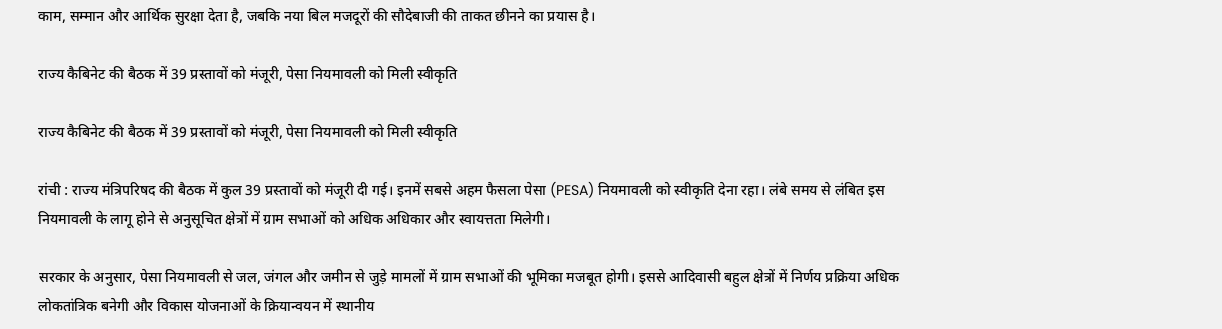काम, सम्मान और आर्थिक सुरक्षा देता है, जबकि नया बिल मजदूरों की सौदेबाजी की ताकत छीनने का प्रयास है।

राज्य कैबिनेट की बैठक में 39 प्रस्तावों को मंजूरी, पेसा नियमावली को मिली स्वीकृति

राज्य कैबिनेट की बैठक में 39 प्रस्तावों को मंजूरी, पेसा नियमावली को मिली स्वीकृति

रांची : राज्य मंत्रिपरिषद की बैठक में कुल 39 प्रस्तावों को मंजूरी दी गई। इनमें सबसे अहम फैसला पेसा (PESA) नियमावली को स्वीकृति देना रहा। लंबे समय से लंबित इस नियमावली के लागू होने से अनुसूचित क्षेत्रों में ग्राम सभाओं को अधिक अधिकार और स्वायत्तता मिलेगी।

सरकार के अनुसार, पेसा नियमावली से जल, जंगल और जमीन से जुड़े मामलों में ग्राम सभाओं की भूमिका मजबूत होगी। इससे आदिवासी बहुल क्षेत्रों में निर्णय प्रक्रिया अधिक लोकतांत्रिक बनेगी और विकास योजनाओं के क्रियान्वयन में स्थानीय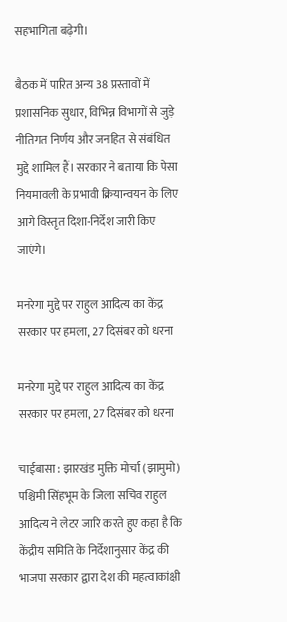सहभागिता बढ़ेगी।

बैठक में पारित अन्य 38 प्रस्तावों में प्रशासनिक सुधार, विभिन्न विभागों से जुड़े नीतिगत निर्णय और जनहित से संबंधित मुद्दे शामिल हैं। सरकार ने बताया कि पेसा नियमावली के प्रभावी क्रियान्वयन के लिए आगे विस्तृत दिशा-निर्देश जारी किए जाएंगे।

मनरेगा मुद्दे पर राहुल आदित्य का केंद्र सरकार पर हमला, 27 दिसंबर को धरना

मनरेगा मुद्दे पर राहुल आदित्य का केंद्र सरकार पर हमला, 27 दिसंबर को धरना

चाईबासा : झारखंड मुक्ति मोर्चा (झामुमो) पश्चिमी सिंहभूम के जिला सचिव राहुल आदित्य ने लेटर जारि करते हुए कहा है कि केंद्रीय समिति के निर्देशानुसार केंद्र की भाजपा सरकार द्वारा देश की महत्वाकांक्षी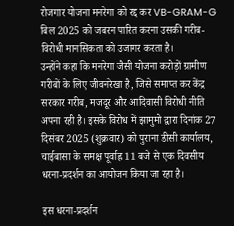रोजगार योजना मनरेगा को रद्द कर VB-GRAM-G बिल 2025 को जबरन पारित करना उसकी गरीब-विरोधी मानसिकता को उजागर करता है।
उन्होंने कहा कि मनरेगा जैसी योजना करोड़ों ग्रामीण गरीबों के लिए जीवनरेखा है, जिसे समाप्त कर केंद्र सरकार गरीब, मजदूर और आदिवासी विरोधी नीति अपना रही है। इसके विरोध में झामुमो द्वारा दिनांक 27 दिसंबर 2025 (शुक्रवार) को पुराना डीसी कार्यालय, चाईबासा के समक्ष पूर्वाह्न 11 बजे से एक दिवसीय धरना-प्रदर्शन का आयोजन किया जा रहा है।

इस धरना-प्रदर्शन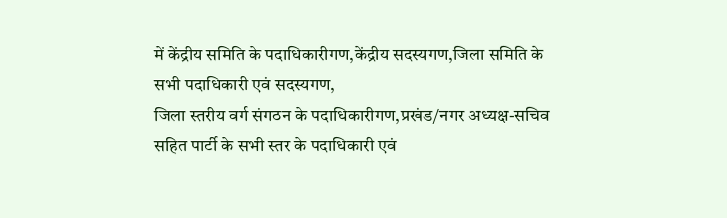में केंद्रीय समिति के पदाधिकारीगण,केंद्रीय सदस्यगण,जिला समिति के सभी पदाधिकारी एवं सदस्यगण,
जिला स्तरीय वर्ग संगठन के पदाधिकारीगण,प्रखंड/नगर अध्यक्ष-सचिव सहित पार्टी के सभी स्तर के पदाधिकारी एवं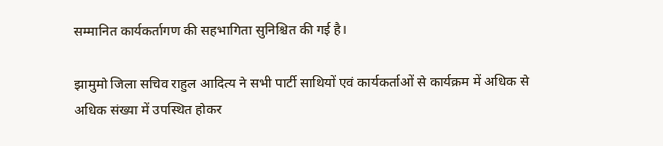सम्मानित कार्यकर्तागण की सहभागिता सुनिश्चित की गई है।

झामुमो जिला सचिव राहुल आदित्य ने सभी पार्टी साथियों एवं कार्यकर्ताओं से कार्यक्रम में अधिक से अधिक संख्या में उपस्थित होकर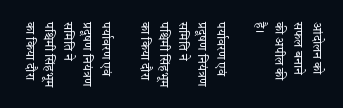आंदोलन को सफल बनाने की अपील की है।

पर्यावरण एवं प्रदूषण नियंत्रण समिति ने पश्चिमी सिंहभूम का किया दौरा

पर्यावरण एवं प्रदूषण नियंत्रण समिति ने पश्चिमी सिंहभूम का किया दौरा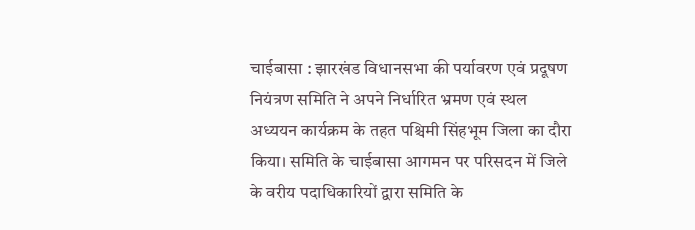चाईबासा : झारखंड विधानसभा की पर्यावरण एवं प्रदूषण नियंत्रण समिति ने अपने निर्धारित भ्रमण एवं स्थल अध्ययन कार्यक्रम के तहत पश्चिमी सिंहभूम जिला का दौरा किया। समिति के चाईबासा आगमन पर परिसदन में जिले के वरीय पदाधिकारियों द्वारा समिति के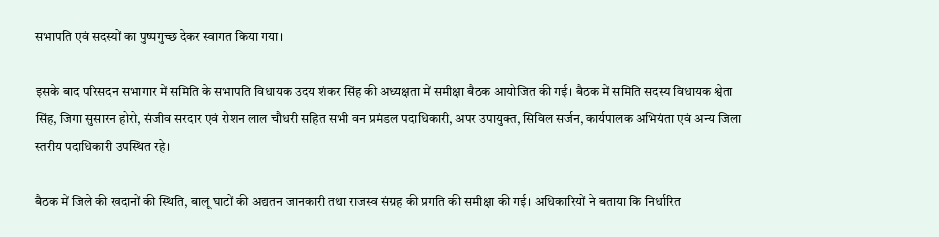सभापति एवं सदस्यों का पुष्पगुच्छ देकर स्वागत किया गया।

इसके बाद परिसदन सभागार में समिति के सभापति विधायक उदय शंकर सिंह की अध्यक्षता में समीक्षा बैठक आयोजित की गई। बैठक में समिति सदस्य विधायक श्वेता सिंह, जिगा सुसारन होरो, संजीव सरदार एवं रोशन लाल चौधरी सहित सभी वन प्रमंडल पदाधिकारी, अपर उपायुक्त, सिविल सर्जन, कार्यपालक अभियंता एवं अन्य जिला स्तरीय पदाधिकारी उपस्थित रहे।

बैठक में जिले की खदानों की स्थिति, बालू घाटों की अद्यतन जानकारी तथा राजस्व संग्रह की प्रगति की समीक्षा की गई। अधिकारियों ने बताया कि निर्धारित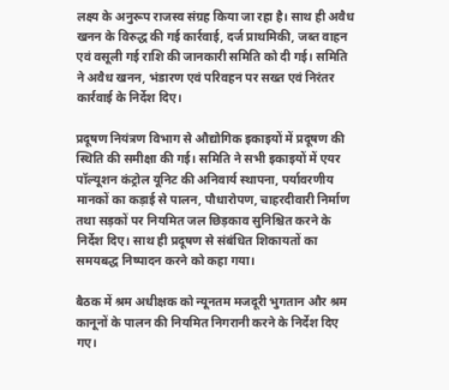लक्ष्य के अनुरूप राजस्व संग्रह किया जा रहा है। साथ ही अवैध खनन के विरुद्ध की गई कार्रवाई, दर्ज प्राथमिकी, जब्त वाहन एवं वसूली गई राशि की जानकारी समिति को दी गई। समिति ने अवैध खनन, भंडारण एवं परिवहन पर सख्त एवं निरंतर कार्रवाई के निर्देश दिए।

प्रदूषण नियंत्रण विभाग से औद्योगिक इकाइयों में प्रदूषण की स्थिति की समीक्षा की गई। समिति ने सभी इकाइयों में एयर पॉल्यूशन कंट्रोल यूनिट की अनिवार्य स्थापना, पर्यावरणीय मानकों का कड़ाई से पालन, पौधारोपण, चाहरदीवारी निर्माण तथा सड़कों पर नियमित जल छिड़काव सुनिश्चित करने के निर्देश दिए। साथ ही प्रदूषण से संबंधित शिकायतों का समयबद्ध निष्पादन करने को कहा गया।

बैठक में श्रम अधीक्षक को न्यूनतम मजदूरी भुगतान और श्रम कानूनों के पालन की नियमित निगरानी करने के निर्देश दिए गए।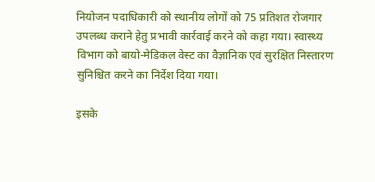नियोजन पदाधिकारी को स्थानीय लोगों को 75 प्रतिशत रोजगार उपलब्ध कराने हेतु प्रभावी कार्रवाई करने को कहा गया। स्वास्थ्य विभाग को बायो-मेडिकल वेस्ट का वैज्ञानिक एवं सुरक्षित निस्तारण सुनिश्चित करने का निर्देश दिया गया।

इसके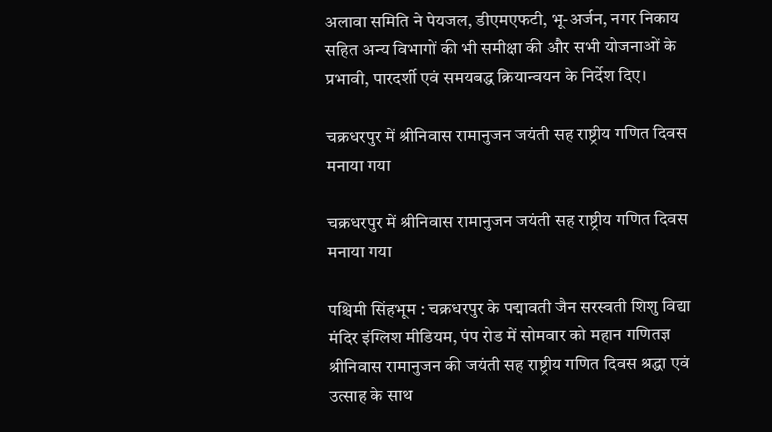अलावा समिति ने पेयजल, डीएमएफटी, भू-अर्जन, नगर निकाय सहित अन्य विभागों की भी समीक्षा की और सभी योजनाओं के प्रभावी, पारदर्शी एवं समयबद्ध क्रियान्वयन के निर्देश दिए।

चक्रधरपुर में श्रीनिवास रामानुजन जयंती सह राष्ट्रीय गणित दिवस मनाया गया

चक्रधरपुर में श्रीनिवास रामानुजन जयंती सह राष्ट्रीय गणित दिवस मनाया गया

पश्चिमी सिंहभूम : चक्रधरपुर के पद्मावती जैन सरस्वती शिशु विद्या मंदिर इंग्लिश मीडियम, पंप रोड में सोमवार को महान गणितज्ञ श्रीनिवास रामानुजन की जयंती सह राष्ट्रीय गणित दिवस श्रद्धा एवं उत्साह के साथ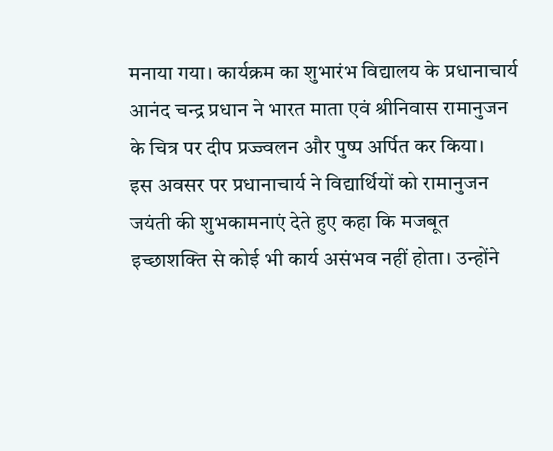मनाया गया। कार्यक्रम का शुभारंभ विद्यालय के प्रधानाचार्य आनंद चन्द्र प्रधान ने भारत माता एवं श्रीनिवास रामानुजन के चित्र पर दीप प्रज्ज्वलन और पुष्प अर्पित कर किया।
इस अवसर पर प्रधानाचार्य ने विद्यार्थियों को रामानुजन जयंती की शुभकामनाएं देते हुए कहा कि मजबूत इच्छाशक्ति से कोई भी कार्य असंभव नहीं होता। उन्होंने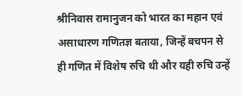श्रीनिवास रामानुजन को भारत का महान एवं असाधारण गणितज्ञ बताया, जिन्हें बचपन से ही गणित में विशेष रुचि थी और यही रुचि उन्हें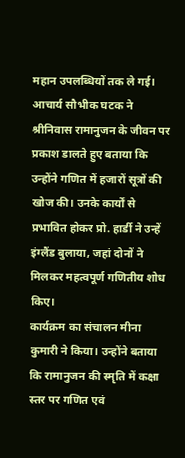महान उपलब्धियों तक ले गई।
आचार्य सौभीक घटक ने श्रीनिवास रामानुजन के जीवन पर प्रकाश डालते हुए बताया कि उन्होंने गणित में हजारों सूत्रों की खोज की। उनके कार्यों से प्रभावित होकर प्रो. हार्डी ने उन्हें इंग्लैंड बुलाया, जहां दोनों ने मिलकर महत्वपूर्ण गणितीय शोध किए।
कार्यक्रम का संचालन मीना कुमारी ने किया। उन्होंने बताया कि रामानुजन की स्मृति में कक्षा स्तर पर गणित एवं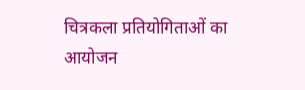चित्रकला प्रतियोगिताओं का आयोजन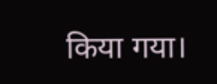किया गया।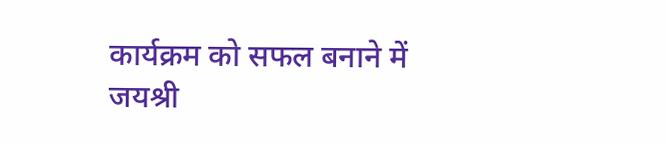कार्यक्रम को सफल बनाने में जयश्री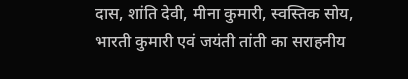दास, शांति देवी, मीना कुमारी, स्वस्तिक सोय, भारती कुमारी एवं जयंती तांती का सराहनीय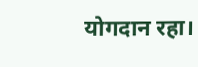योगदान रहा।